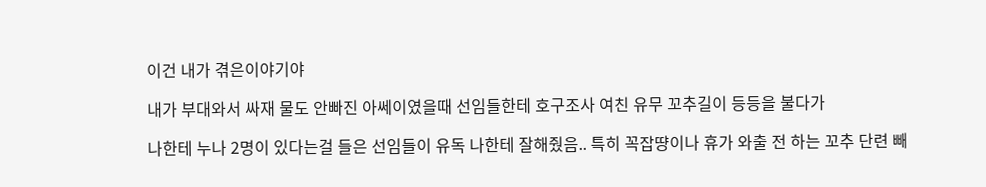이건 내가 겪은이야기야

내가 부대와서 싸재 물도 안빠진 아쎄이였을때 선임들한테 호구조사 여친 유무 꼬추길이 등등을 불다가

나한테 누나 2명이 있다는걸 들은 선임들이 유독 나한테 잘해줬음.. 특히 꼭잡땽이나 휴가 와출 전 하는 꼬추 단련 빼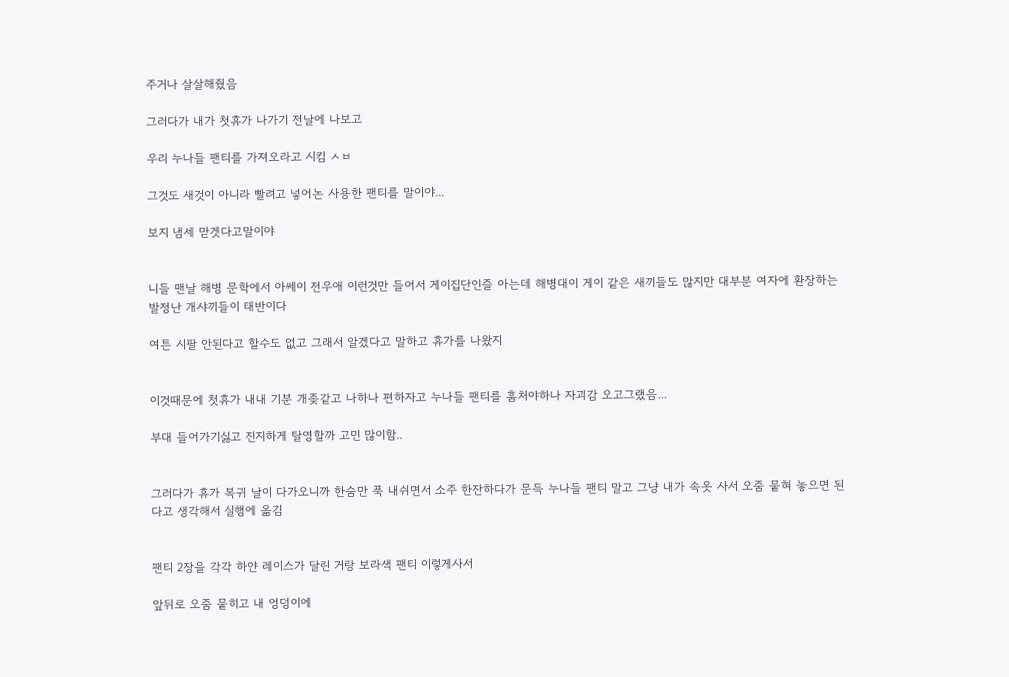주거나 살살해줬음

그러다가 내가 첫휴가 나가기 전날에 나보고

우리 누나들 팬티를 가져오라고 시킴 ㅅㅂ

그것도 새것이 아니라 빨려고 넣어논 사용한 팬티를 말이야...

보지 냄세 맏겟다고말이야


니들 맨날 해병 문학에서 아쎄이 전우애 이런것만 들어서 게이집단인즐 아는데 해병대이 게이 같은 새끼들도 많지만 대부분 여자에 환장하는 발정난 개샤끼들이 태반이다

여튼 시팔 안된다고 할수도 없고 그래서 알겠다고 말하고 휴가를 나왔지


이것때문에 첫휴가 내내 기분 개좆같고 나하나 편하자고 누나들 팬티를 훔처야하나 자괴감 오고그랬음...

부대 들어가기싫고 진지하게 탈영할까 고민 많이함..


그러다가 휴가 복귀 날이 다가오니까 한숨만 푹 내쉬면서 소주 한잔하다가 문득 누나들 팬티 말고 그냥 내가 속옷 사서 오줌 뭍혀 놓으면 된다고 생각해서 실행에 옮김


팬티 2장을 각각 하얀 레이스가 달린 거랑 보라색 팬티 이렇게사서

앞뒤로 오줌 뭍히고 내 엉덩이에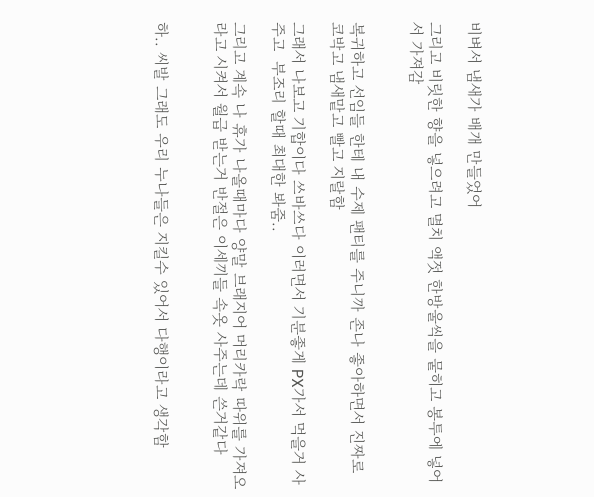비벼서 냄새가 배개 만들었어

그리고 비릿한 향을 넣으려고 멸치 액젓 한방울씩을 뭍히고 봉투에 넣어서 가져감


복귀하고 선임들 한테 내 수제 팬티를 주니까 존나 좋아하면서 진짜로 코박고 냄새맡고 빨고 지랄함

그래서 나보고 기합이다 쓰바쓰다 이러면서 기분좋게 PX가서 먹을거 사주고  부조리 할때 최대한 봐줌..

그리고 계속 나 휴가 나올때마다 양말 브래지어 머리카락 따위를 가져오라고 시켜서 월급 받는거 반절은 이세끼들 속옷 사주는데 쓴거같다


하.. 씨발 그래도 우리 누나들은 지킬수 있어서 다행이라고 생각함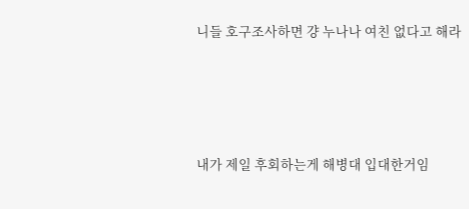니들 호구조사하면 걍 누나나 여친 없다고 해라





내가 제일 후회하는게 해병대 입대한거임